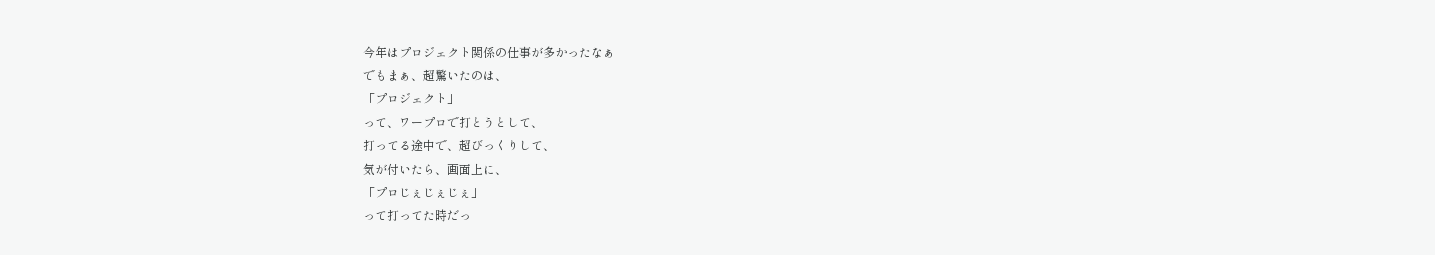今年はプロジェクト関係の仕事が多かったなぁ
でもまぁ、超驚いたのは、
「プロジェクト」
って、ワープロで打とうとして、
打ってる途中で、超びっくりして、
気が付いたら、画面上に、
「プロじぇじぇじぇ」
って打ってた時だっ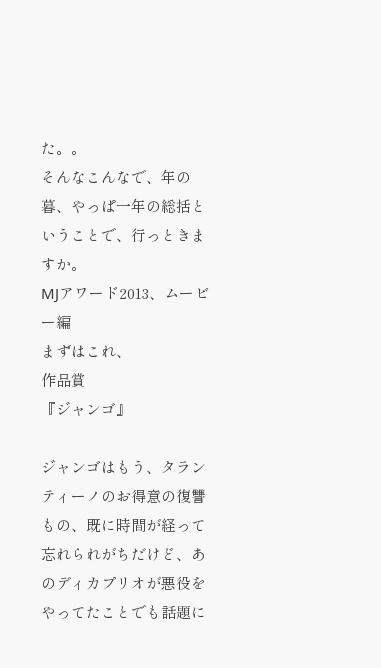た。。
そんなこんなで、年の暮、やっぱ一年の総括ということで、行っときますか。
MJアワード2013、ムービー編
まずはこれ、
作品賞
『ジャンゴ』

ジャンゴはもう、タランティーノのお得意の復讐もの、既に時間が経って忘れられがちだけど、あのディカプリオが悪役をやってたことでも話題に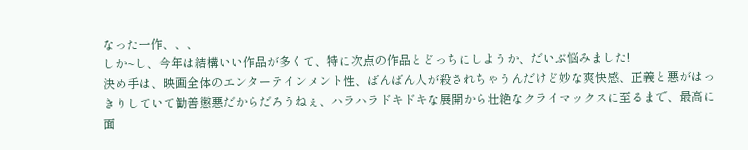なった一作、、、
しか~し、今年は結構いい作品が多くて、特に次点の作品とどっちにしようか、だいぶ悩みました!
決め手は、映画全体のエンターテインメント性、ばんばん人が殺されちゃうんだけど妙な爽快感、正義と悪がはっきりしていて勧善懲悪だからだろうねぇ、ハラハラドキドキな展開から壮絶なクライマックスに至るまで、最高に面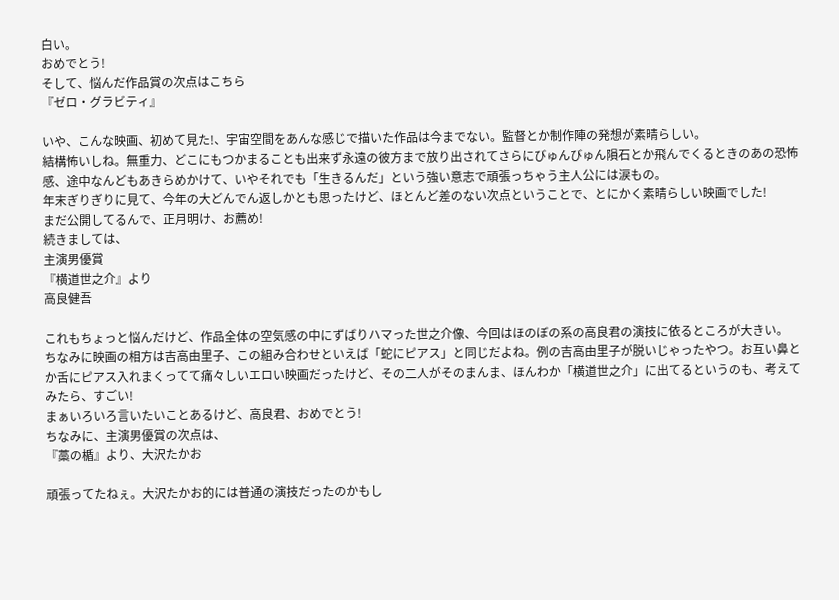白い。
おめでとう!
そして、悩んだ作品賞の次点はこちら
『ゼロ・グラビティ』

いや、こんな映画、初めて見た!、宇宙空間をあんな感じで描いた作品は今までない。監督とか制作陣の発想が素晴らしい。
結構怖いしね。無重力、どこにもつかまることも出来ず永遠の彼方まで放り出されてさらにびゅんびゅん隕石とか飛んでくるときのあの恐怖感、途中なんどもあきらめかけて、いやそれでも「生きるんだ」という強い意志で頑張っちゃう主人公には涙もの。
年末ぎりぎりに見て、今年の大どんでん返しかとも思ったけど、ほとんど差のない次点ということで、とにかく素晴らしい映画でした!
まだ公開してるんで、正月明け、お薦め!
続きましては、
主演男優賞
『横道世之介』より
高良健吾

これもちょっと悩んだけど、作品全体の空気感の中にずばりハマった世之介像、今回はほのぼの系の高良君の演技に依るところが大きい。
ちなみに映画の相方は吉高由里子、この組み合わせといえば「蛇にピアス」と同じだよね。例の吉高由里子が脱いじゃったやつ。お互い鼻とか舌にピアス入れまくってて痛々しいエロい映画だったけど、その二人がそのまんま、ほんわか「横道世之介」に出てるというのも、考えてみたら、すごい!
まぁいろいろ言いたいことあるけど、高良君、おめでとう!
ちなみに、主演男優賞の次点は、
『藁の楯』より、大沢たかお

頑張ってたねぇ。大沢たかお的には普通の演技だったのかもし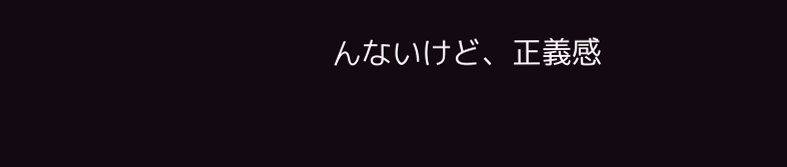んないけど、正義感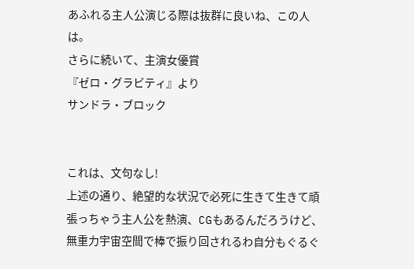あふれる主人公演じる際は抜群に良いね、この人は。
さらに続いて、主演女優賞
『ゼロ・グラビティ』より
サンドラ・ブロック


これは、文句なし!
上述の通り、絶望的な状況で必死に生きて生きて頑張っちゃう主人公を熱演、CGもあるんだろうけど、無重力宇宙空間で棒で振り回されるわ自分もぐるぐ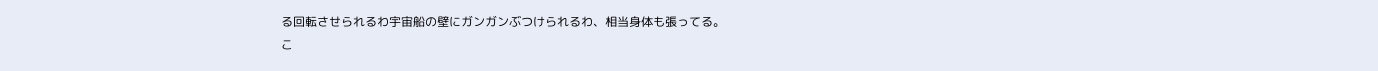る回転させられるわ宇宙船の壁にガンガンぶつけられるわ、相当身体も張ってる。
こ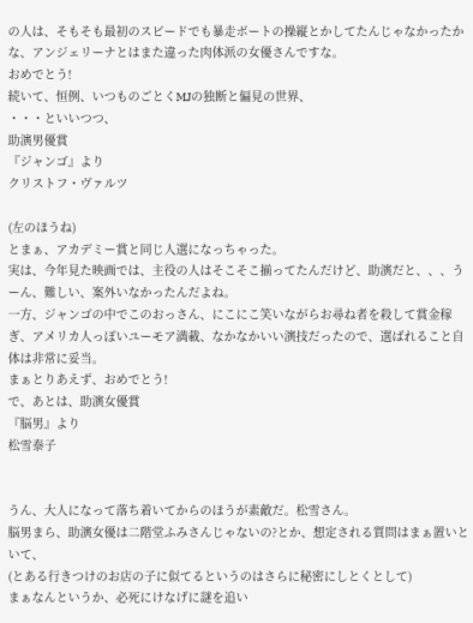の人は、そもそも最初のスピードでも暴走ボートの操縦とかしてたんじゃなかったかな、アンジェリーナとはまた違った肉体派の女優さんですな。
おめでとう!
続いて、恒例、いつものごとくMJの独断と偏見の世界、
・・・といいつつ、
助演男優賞
『ジャンゴ』より
クリストフ・ヴァルツ

(左のほうね)
とまぁ、アカデミー賞と同じ人選になっちゃった。
実は、今年見た映画では、主役の人はそこそこ揃ってたんだけど、助演だと、、、うーん、難しい、案外いなかったんだよね。
一方、ジャンゴの中でこのおっさん、にこにこ笑いながらお尋ね者を殺して賞金稼ぎ、アメリカ人っぽいユーモア満載、なかなかいい演技だったので、選ばれること自体は非常に妥当。
まぁとりあえず、おめでとう!
で、あとは、助演女優賞
『脳男』より
松雪泰子


うん、大人になって落ち着いてからのほうが素敵だ。松雪さん。
脳男まら、助演女優は二階堂ふみさんじゃないの?とか、想定される質問はまぁ置いといて、
(とある行きつけのお店の子に似てるというのはさらに秘密にしとくとして)
まぁなんというか、必死にけなげに謎を追い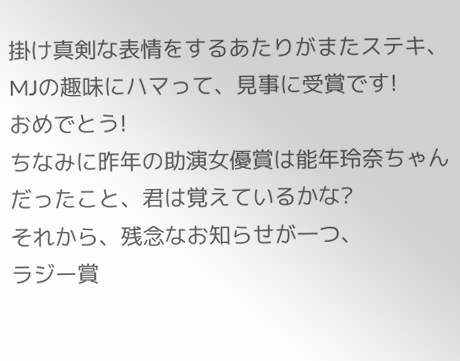掛け真剣な表情をするあたりがまたステキ、
MJの趣味にハマって、見事に受賞です!
おめでとう!
ちなみに昨年の助演女優賞は能年玲奈ちゃんだったこと、君は覚えているかな?
それから、残念なお知らせが一つ、
ラジー賞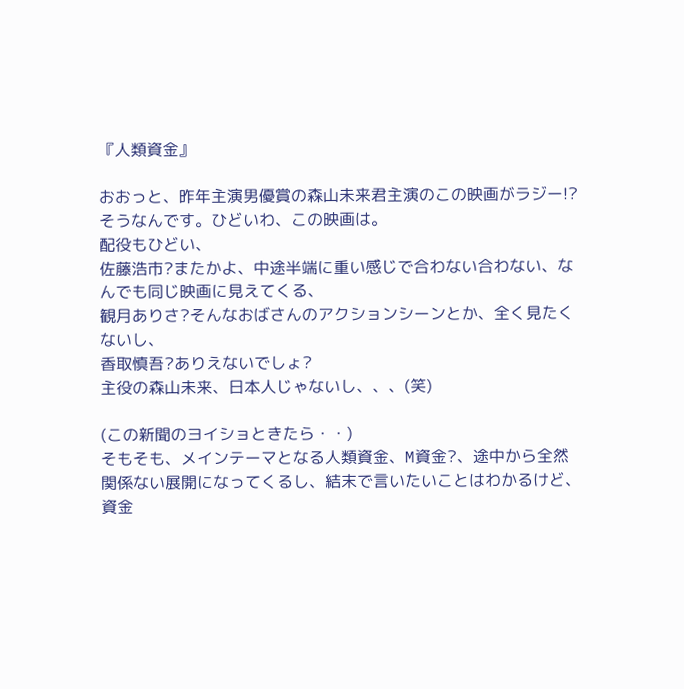『人類資金』

おおっと、昨年主演男優賞の森山未来君主演のこの映画がラジー!?
そうなんです。ひどいわ、この映画は。
配役もひどい、
佐藤浩市?またかよ、中途半端に重い感じで合わない合わない、なんでも同じ映画に見えてくる、
観月ありさ?そんなおばさんのアクションシーンとか、全く見たくないし、
香取慎吾?ありえないでしょ?
主役の森山未来、日本人じゃないし、、、(笑)

(この新聞のヨイショときたら・・)
そもそも、メインテーマとなる人類資金、M資金?、途中から全然関係ない展開になってくるし、結末で言いたいことはわかるけど、資金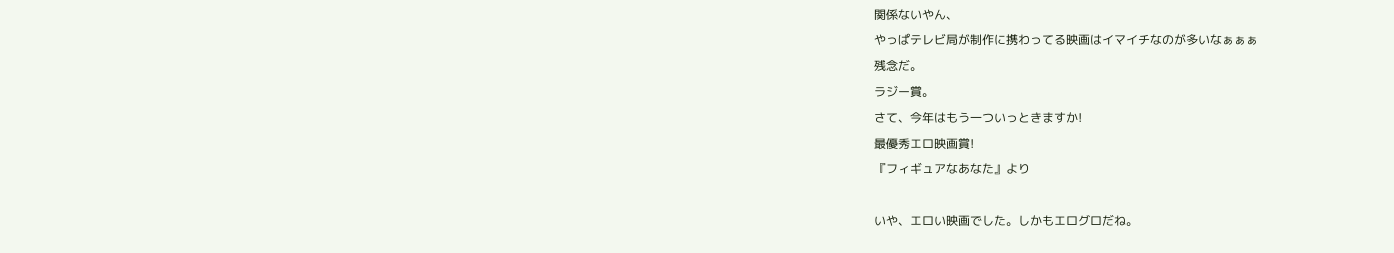関係ないやん、
やっぱテレビ局が制作に携わってる映画はイマイチなのが多いなぁぁぁ
残念だ。
ラジー賞。
さて、今年はもう一ついっときますか!
最優秀エロ映画賞!
『フィギュアなあなた』より

いや、エロい映画でした。しかもエログロだね。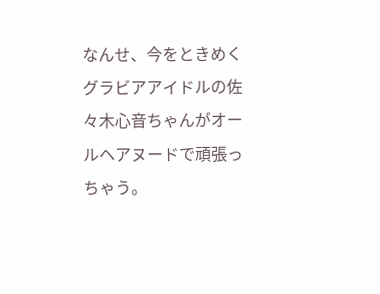なんせ、今をときめくグラビアアイドルの佐々木心音ちゃんがオールヘアヌードで頑張っちゃう。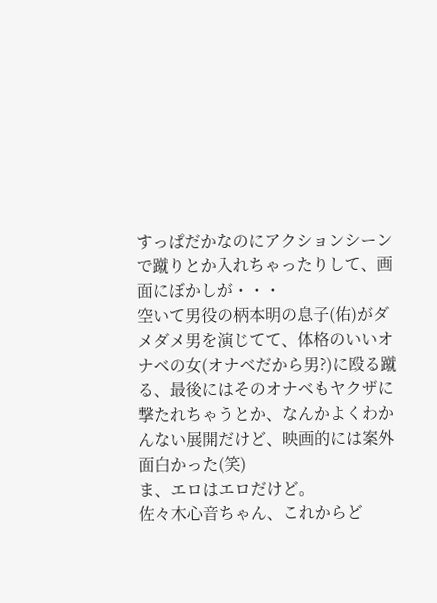すっぱだかなのにアクションシーンで蹴りとか入れちゃったりして、画面にぼかしが・・・
空いて男役の柄本明の息子(佑)がダメダメ男を演じてて、体格のいいオナベの女(オナベだから男?)に殴る蹴る、最後にはそのオナベもヤクザに撃たれちゃうとか、なんかよくわかんない展開だけど、映画的には案外面白かった(笑)
ま、エロはエロだけど。
佐々木心音ちゃん、これからど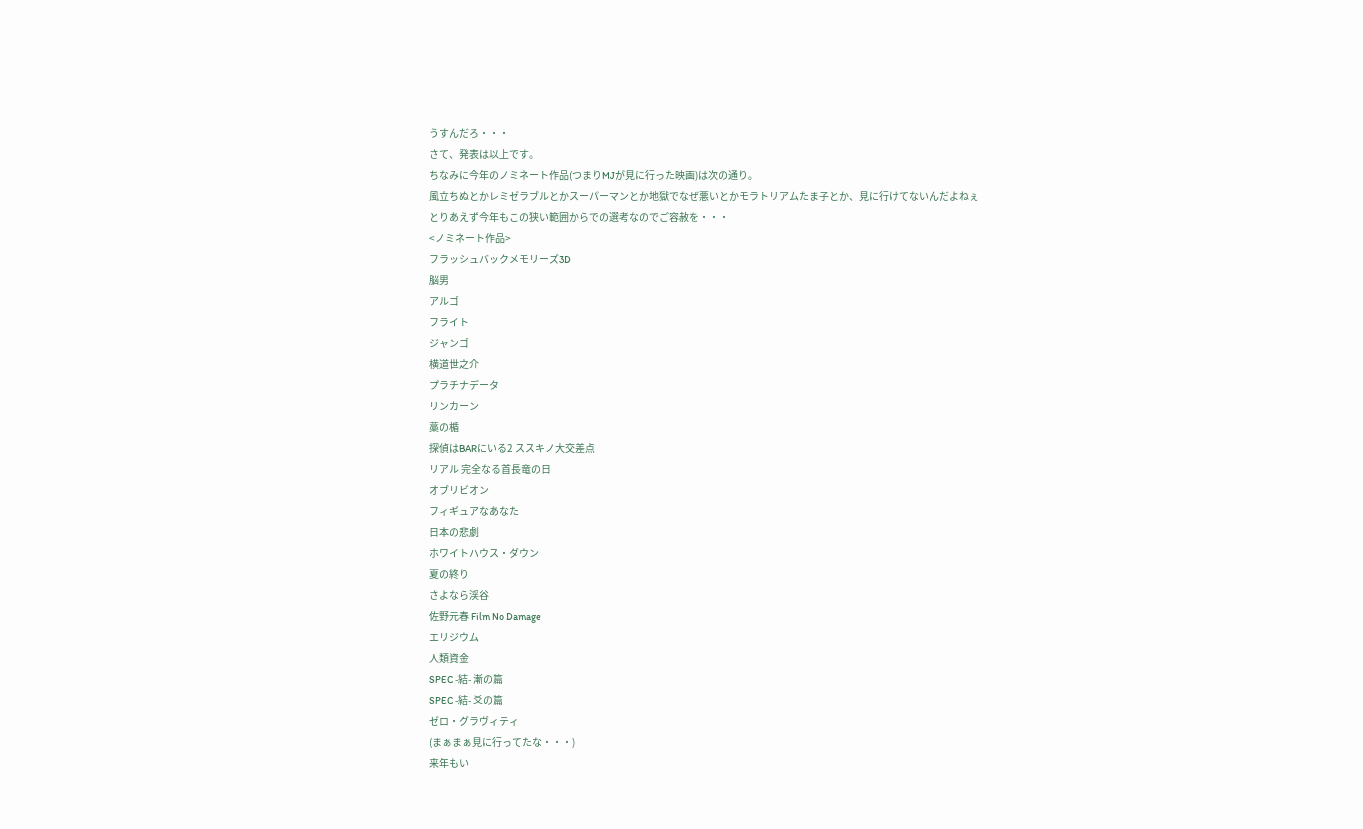うすんだろ・・・
さて、発表は以上です。
ちなみに今年のノミネート作品(つまりMJが見に行った映画)は次の通り。
風立ちぬとかレミゼラブルとかスーパーマンとか地獄でなぜ悪いとかモラトリアムたま子とか、見に行けてないんだよねぇ
とりあえず今年もこの狭い範囲からでの選考なのでご容赦を・・・
<ノミネート作品>
フラッシュバックメモリーズ3D
脳男
アルゴ
フライト
ジャンゴ
横道世之介
プラチナデータ
リンカーン
藁の楯
探偵はBARにいる2 ススキノ大交差点
リアル 完全なる首長竜の日
オブリビオン
フィギュアなあなた
日本の悲劇
ホワイトハウス・ダウン
夏の終り
さよなら渓谷
佐野元春 Film No Damage
エリジウム
人類資金
SPEC -結- 漸の篇
SPEC -結- 爻の篇
ゼロ・グラヴィティ
(まぁまぁ見に行ってたな・・・)
来年もい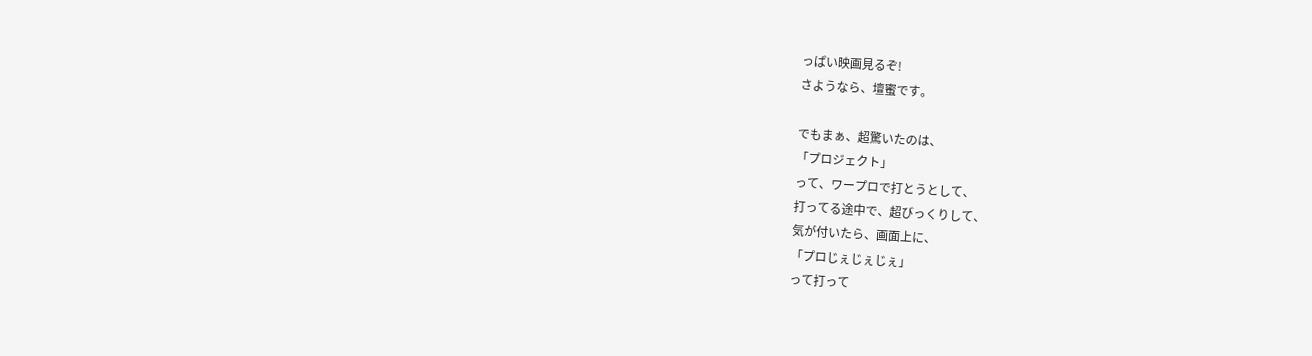っぱい映画見るぞ!
さようなら、壇蜜です。

でもまぁ、超驚いたのは、
「プロジェクト」
って、ワープロで打とうとして、
打ってる途中で、超びっくりして、
気が付いたら、画面上に、
「プロじぇじぇじぇ」
って打って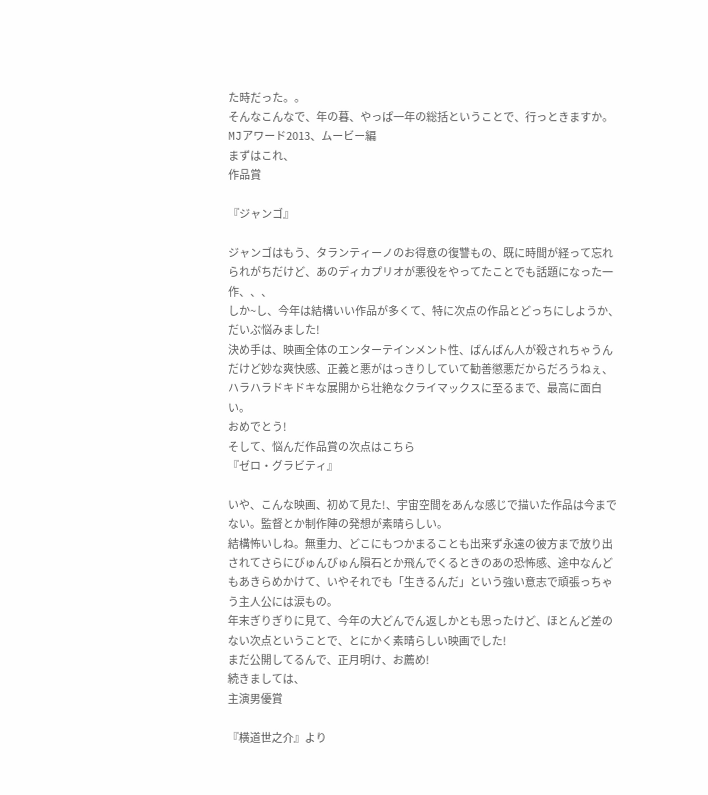た時だった。。
そんなこんなで、年の暮、やっぱ一年の総括ということで、行っときますか。
MJアワード2013、ムービー編
まずはこれ、
作品賞

『ジャンゴ』

ジャンゴはもう、タランティーノのお得意の復讐もの、既に時間が経って忘れられがちだけど、あのディカプリオが悪役をやってたことでも話題になった一作、、、
しか~し、今年は結構いい作品が多くて、特に次点の作品とどっちにしようか、だいぶ悩みました!
決め手は、映画全体のエンターテインメント性、ばんばん人が殺されちゃうんだけど妙な爽快感、正義と悪がはっきりしていて勧善懲悪だからだろうねぇ、ハラハラドキドキな展開から壮絶なクライマックスに至るまで、最高に面白い。
おめでとう!
そして、悩んだ作品賞の次点はこちら
『ゼロ・グラビティ』

いや、こんな映画、初めて見た!、宇宙空間をあんな感じで描いた作品は今までない。監督とか制作陣の発想が素晴らしい。
結構怖いしね。無重力、どこにもつかまることも出来ず永遠の彼方まで放り出されてさらにびゅんびゅん隕石とか飛んでくるときのあの恐怖感、途中なんどもあきらめかけて、いやそれでも「生きるんだ」という強い意志で頑張っちゃう主人公には涙もの。
年末ぎりぎりに見て、今年の大どんでん返しかとも思ったけど、ほとんど差のない次点ということで、とにかく素晴らしい映画でした!
まだ公開してるんで、正月明け、お薦め!
続きましては、
主演男優賞

『横道世之介』より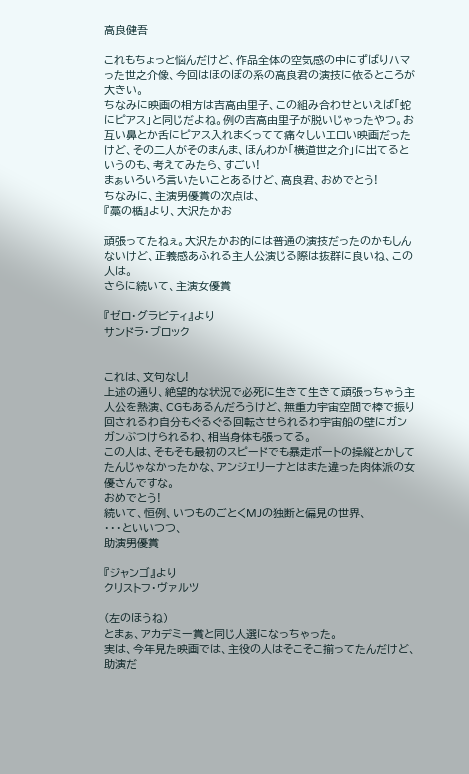高良健吾

これもちょっと悩んだけど、作品全体の空気感の中にずばりハマった世之介像、今回はほのぼの系の高良君の演技に依るところが大きい。
ちなみに映画の相方は吉高由里子、この組み合わせといえば「蛇にピアス」と同じだよね。例の吉高由里子が脱いじゃったやつ。お互い鼻とか舌にピアス入れまくってて痛々しいエロい映画だったけど、その二人がそのまんま、ほんわか「横道世之介」に出てるというのも、考えてみたら、すごい!
まぁいろいろ言いたいことあるけど、高良君、おめでとう!
ちなみに、主演男優賞の次点は、
『藁の楯』より、大沢たかお

頑張ってたねぇ。大沢たかお的には普通の演技だったのかもしんないけど、正義感あふれる主人公演じる際は抜群に良いね、この人は。
さらに続いて、主演女優賞

『ゼロ・グラビティ』より
サンドラ・ブロック


これは、文句なし!
上述の通り、絶望的な状況で必死に生きて生きて頑張っちゃう主人公を熱演、CGもあるんだろうけど、無重力宇宙空間で棒で振り回されるわ自分もぐるぐる回転させられるわ宇宙船の壁にガンガンぶつけられるわ、相当身体も張ってる。
この人は、そもそも最初のスピードでも暴走ボートの操縦とかしてたんじゃなかったかな、アンジェリーナとはまた違った肉体派の女優さんですな。
おめでとう!
続いて、恒例、いつものごとくMJの独断と偏見の世界、
・・・といいつつ、
助演男優賞

『ジャンゴ』より
クリストフ・ヴァルツ

(左のほうね)
とまぁ、アカデミー賞と同じ人選になっちゃった。
実は、今年見た映画では、主役の人はそこそこ揃ってたんだけど、助演だ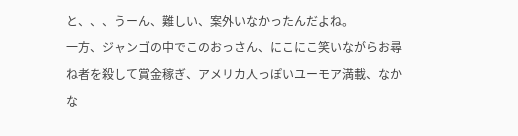と、、、うーん、難しい、案外いなかったんだよね。
一方、ジャンゴの中でこのおっさん、にこにこ笑いながらお尋ね者を殺して賞金稼ぎ、アメリカ人っぽいユーモア満載、なかな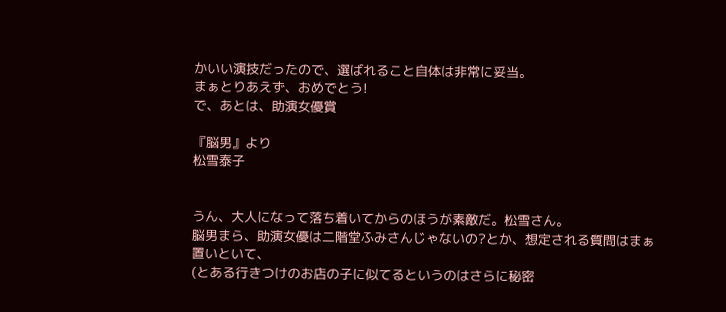かいい演技だったので、選ばれること自体は非常に妥当。
まぁとりあえず、おめでとう!
で、あとは、助演女優賞

『脳男』より
松雪泰子


うん、大人になって落ち着いてからのほうが素敵だ。松雪さん。
脳男まら、助演女優は二階堂ふみさんじゃないの?とか、想定される質問はまぁ置いといて、
(とある行きつけのお店の子に似てるというのはさらに秘密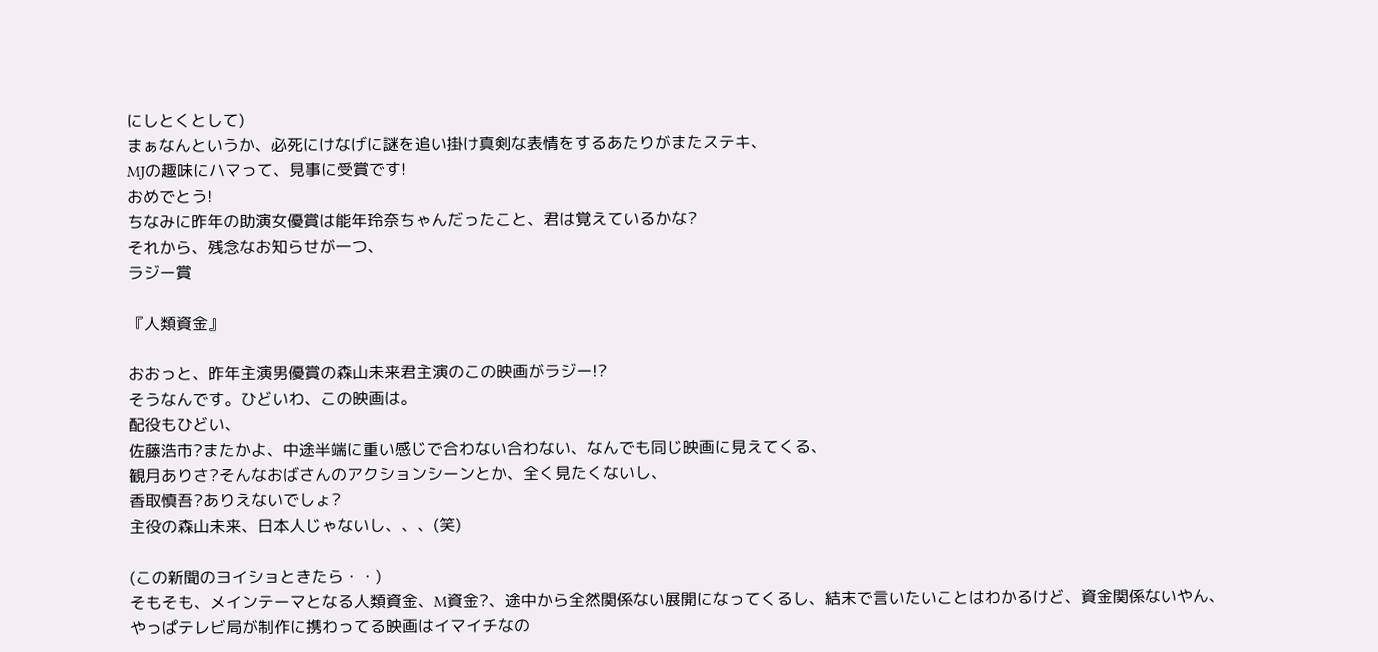にしとくとして)
まぁなんというか、必死にけなげに謎を追い掛け真剣な表情をするあたりがまたステキ、
MJの趣味にハマって、見事に受賞です!
おめでとう!
ちなみに昨年の助演女優賞は能年玲奈ちゃんだったこと、君は覚えているかな?
それから、残念なお知らせが一つ、
ラジー賞

『人類資金』

おおっと、昨年主演男優賞の森山未来君主演のこの映画がラジー!?
そうなんです。ひどいわ、この映画は。
配役もひどい、
佐藤浩市?またかよ、中途半端に重い感じで合わない合わない、なんでも同じ映画に見えてくる、
観月ありさ?そんなおばさんのアクションシーンとか、全く見たくないし、
香取慎吾?ありえないでしょ?
主役の森山未来、日本人じゃないし、、、(笑)

(この新聞のヨイショときたら・・)
そもそも、メインテーマとなる人類資金、M資金?、途中から全然関係ない展開になってくるし、結末で言いたいことはわかるけど、資金関係ないやん、
やっぱテレビ局が制作に携わってる映画はイマイチなの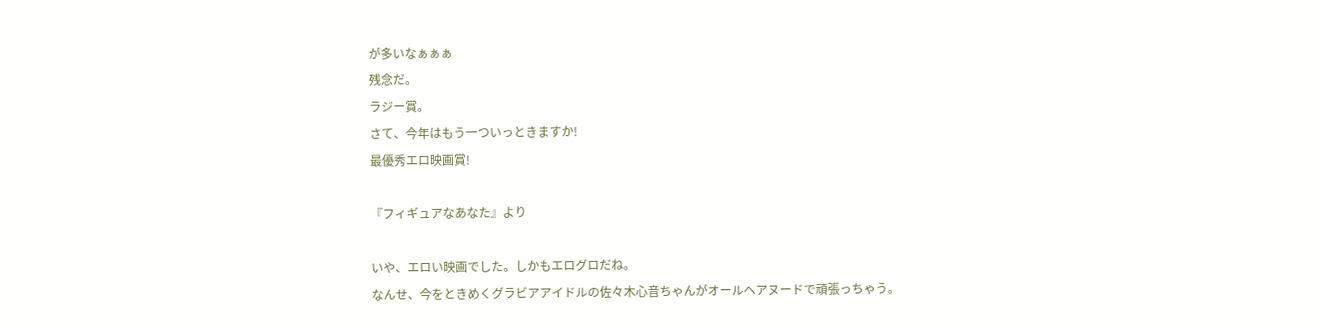が多いなぁぁぁ
残念だ。
ラジー賞。
さて、今年はもう一ついっときますか!
最優秀エロ映画賞!

『フィギュアなあなた』より

いや、エロい映画でした。しかもエログロだね。
なんせ、今をときめくグラビアアイドルの佐々木心音ちゃんがオールヘアヌードで頑張っちゃう。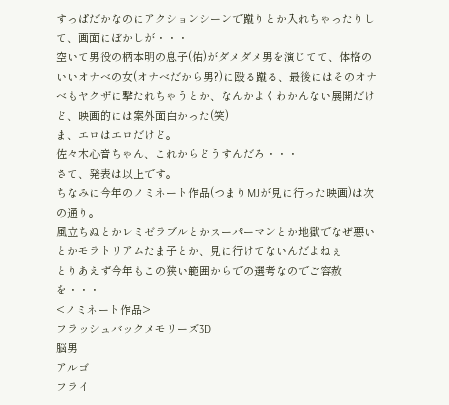すっぱだかなのにアクションシーンで蹴りとか入れちゃったりして、画面にぼかしが・・・
空いて男役の柄本明の息子(佑)がダメダメ男を演じてて、体格のいいオナベの女(オナベだから男?)に殴る蹴る、最後にはそのオナベもヤクザに撃たれちゃうとか、なんかよくわかんない展開だけど、映画的には案外面白かった(笑)
ま、エロはエロだけど。
佐々木心音ちゃん、これからどうすんだろ・・・
さて、発表は以上です。
ちなみに今年のノミネート作品(つまりMJが見に行った映画)は次の通り。
風立ちぬとかレミゼラブルとかスーパーマンとか地獄でなぜ悪いとかモラトリアムたま子とか、見に行けてないんだよねぇ
とりあえず今年もこの狭い範囲からでの選考なのでご容赦を・・・
<ノミネート作品>
フラッシュバックメモリーズ3D
脳男
アルゴ
フライ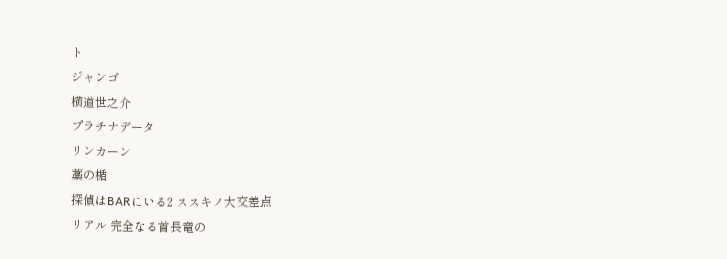ト
ジャンゴ
横道世之介
プラチナデータ
リンカーン
藁の楯
探偵はBARにいる2 ススキノ大交差点
リアル 完全なる首長竜の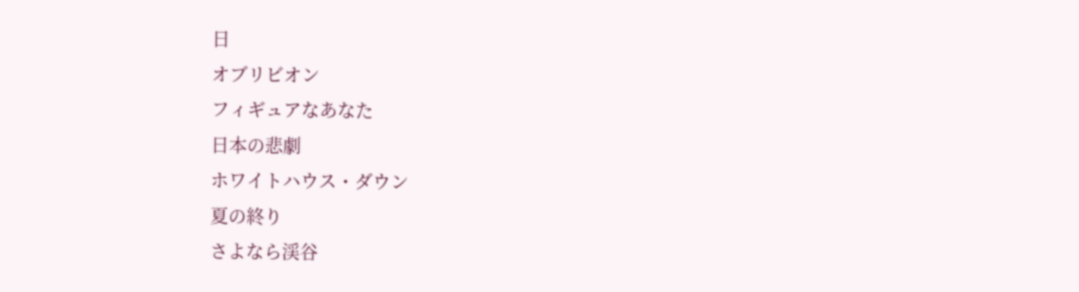日
オブリビオン
フィギュアなあなた
日本の悲劇
ホワイトハウス・ダウン
夏の終り
さよなら渓谷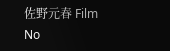佐野元春 Film No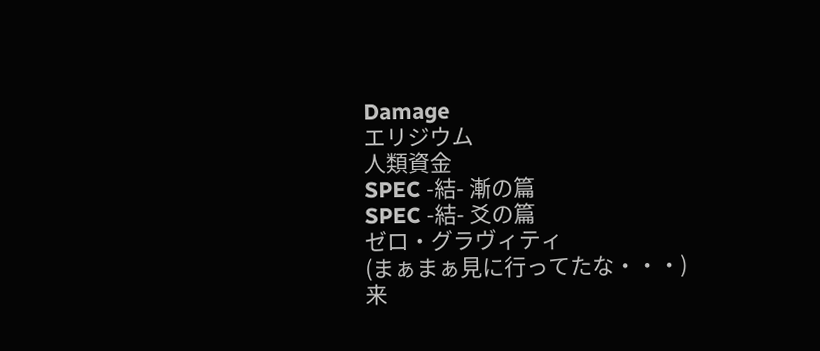Damage
エリジウム
人類資金
SPEC -結- 漸の篇
SPEC -結- 爻の篇
ゼロ・グラヴィティ
(まぁまぁ見に行ってたな・・・)
来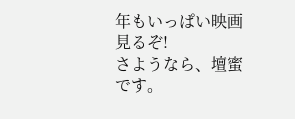年もいっぱい映画見るぞ!
さようなら、壇蜜です。